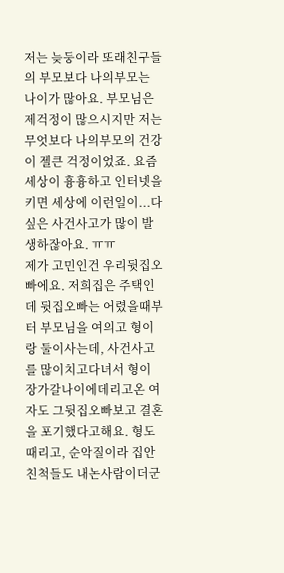저는 늦둥이라 또래친구들의 부모보다 나의부모는 나이가 많아요. 부모님은 제걱정이 많으시지만 저는 무엇보다 나의부모의 건강이 젤큰 걱정이었죠. 요즘 세상이 흉흉하고 인터넷을 키면 세상에 이런일이...다 싶은 사건사고가 많이 발생하잖아요. ㅠㅠ
제가 고민인건 우리뒷집오빠에요. 저희집은 주택인데 뒷집오빠는 어렸을때부터 부모님을 여의고 형이랑 둘이사는데, 사건사고를 많이치고다녀서 형이 장가갈나이에데리고온 여자도 그뒷집오빠보고 결혼을 포기했다고해요. 형도 때리고, 순악질이라 집안친척들도 내논사람이더군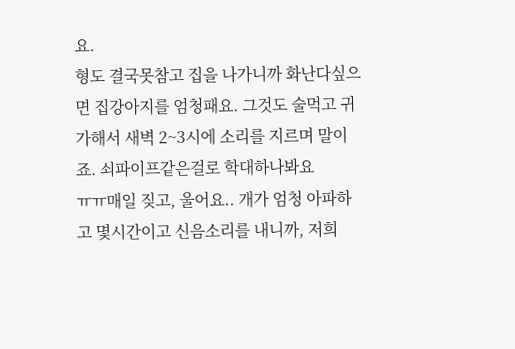요.
형도 결국못참고 집을 나가니까 화난다싶으면 집강아지를 엄청패요. 그것도 술먹고 귀가해서 새벽 2~3시에 소리를 지르며 말이죠. 쇠파이프같은걸로 학대하나봐요
ㅠㅠ매일 짖고, 울어요.. 개가 엄청 아파하고 몇시간이고 신음소리를 내니까, 저희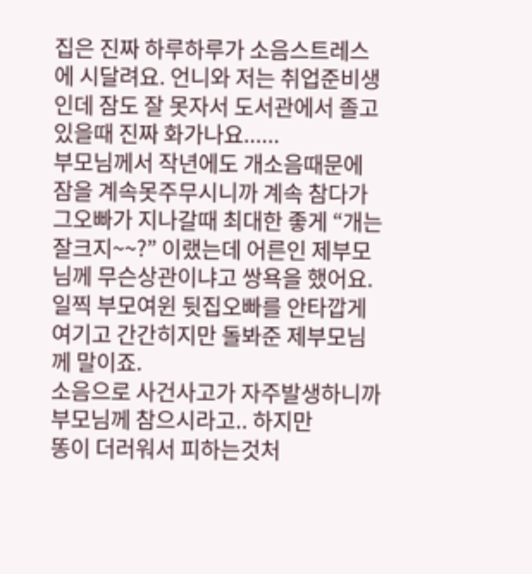집은 진짜 하루하루가 소음스트레스에 시달려요. 언니와 저는 취업준비생인데 잠도 잘 못자서 도서관에서 졸고있을때 진짜 화가나요......
부모님께서 작년에도 개소음때문에 잠을 계속못주무시니까 계속 참다가 그오빠가 지나갈때 최대한 좋게 “개는 잘크지~~?” 이랬는데 어른인 제부모님께 무슨상관이냐고 쌍욕을 했어요.
일찍 부모여윈 뒷집오빠를 안타깝게 여기고 간간히지만 돌봐준 제부모님께 말이죠.
소음으로 사건사고가 자주발생하니까 부모님께 참으시라고.. 하지만
똥이 더러워서 피하는것처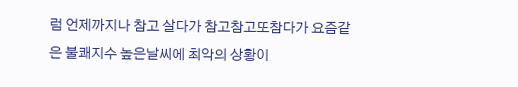럼 언제까지나 참고 살다가 참고참고또참다가 요즘같은 불쾌지수 높은날씨에 최악의 상황이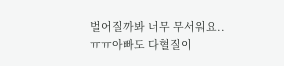벌어질까봐 너무 무서워요.. ㅠㅠ아빠도 다혈질이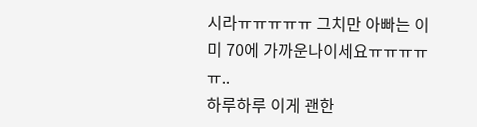시라ㅠㅠㅠㅠㅠ 그치만 아빠는 이미 70에 가까운나이세요ㅠㅠㅠㅠㅠ..
하루하루 이게 괜한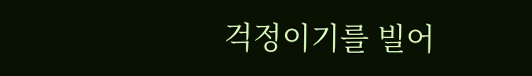걱정이기를 빌어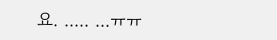요. ..... ...ㅠㅠ